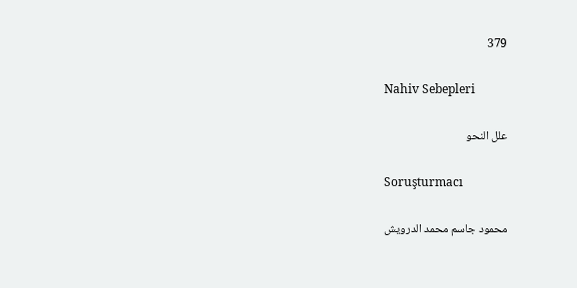379

Nahiv Sebepleri

علل النحو

Soruşturmacı

محمود جاسم محمد الدرويش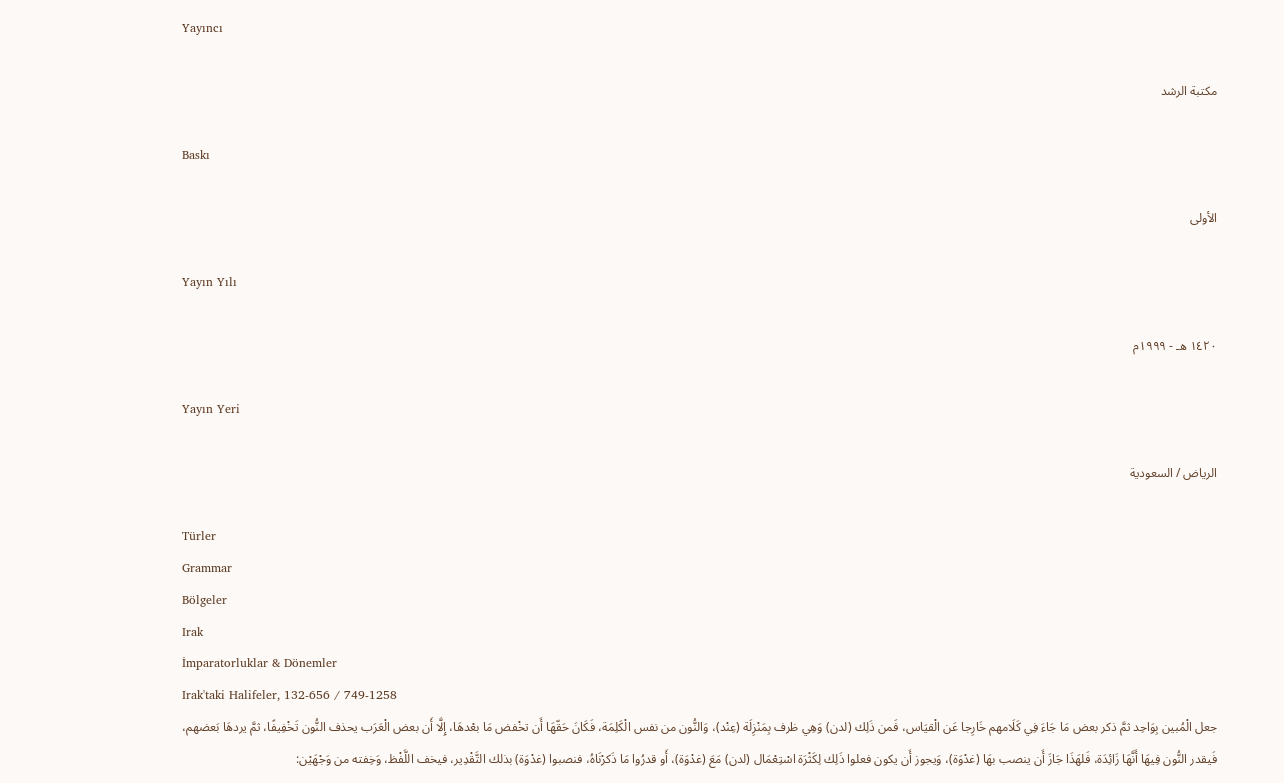Yayıncı

مكتبة الرشد

Baskı

الأولى

Yayın Yılı

١٤٢٠ هـ - ١٩٩٩م

Yayın Yeri

الرياض / السعودية

Türler
Grammar
Bölgeler
Irak
İmparatorluklar & Dönemler
Irak'taki Halifeler, 132-656 / 749-1258
جعل الْمُبين بِوَاحِد ثمَّ ذكر بعض مَا جَاءَ فِي كَلَامهم خَارِجا عَن الْقيَاس، فَمن ذَلِك (لدن) وَهِي ظرف بِمَنْزِلَة (عِنْد)، وَالنُّون من نفس الْكَلِمَة، فَكَانَ حَقّهَا أَن تخْفض مَا بعْدهَا، إِلَّا أَن بعض الْعَرَب يحذف النُّون تَخْفِيفًا، ثمَّ يردهَا بَعضهم، فَيقدر النُّون فِيهَا أَنَّهَا زَائِدَة، فَلهَذَا جَازَ أَن ينصب بهَا (غدْوَة)، وَيجوز أَن يكون فعلوا ذَلِك لِكَثْرَة اسْتِعْمَال (لدن) مَعَ (غدْوَة)، أَو قدرُوا مَا ذَكرْنَاهُ، فنصبوا (غدْوَة) بذلك التَّقْدِير، فيخف اللَّفْظ، وَخِفته من وَجْهَيْن: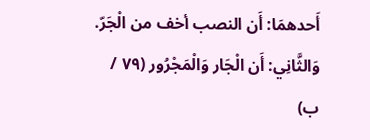أَحدهمَا: أَن النصب أخف من الْجَرّ.
وَالثَّانِي: أَن الْجَار وَالْمَجْرُور (٧٩ / ب)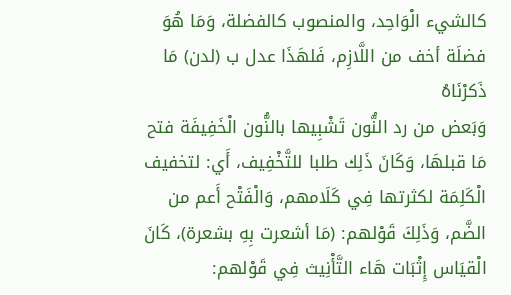كالشيء الْوَاحِد، والمنصوب كالفضلة، وَمَا هُوَ فضلَة أخف من اللَّازِم، فَلهَذَا عدل ب (لدن) مَا ذَكرْنَاهُ
وَبَعض من رد النُّون تَشْبِيها بالنُّون الْخَفِيفَة فتح مَا قبلهَا، وَكَانَ ذَلِك طلبا للتَّخْفِيف، أَي: لتخفيف الْكَلِمَة لكثرتها فِي كَلَامهم، وَالْفَتْح أَعم من الضَّم، وَذَلِكَ قَوْلهم: (مَا أشعرت بِهِ بشعرة)، كَانَ الْقيَاس إِثْبَات هَاء التَّأْنِيث فِي قَوْلهم: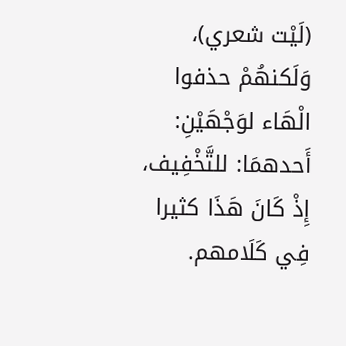(لَيْت شعري)، وَلَكنهُمْ حذفوا الْهَاء لوَجْهَيْنِ:
أَحدهمَا: للتَّخْفِيف، إِذْ كَانَ هَذَا كثيرا فِي كَلَامهم.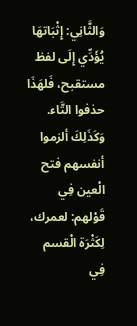وَالثَّانِي: إِثْبَاتهَا يُؤَدِّي إِلَى لفظ مستقبح، فَلهَذَا حذفوا التَّاء.
وَكَذَلِكَ ألزموا أنفسهم فتح الْعين فِي قَوْلهم: لعمرك، لِكَثْرَة الْقسم فِي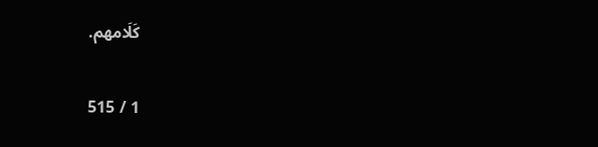كَلَامهم.

1 / 515